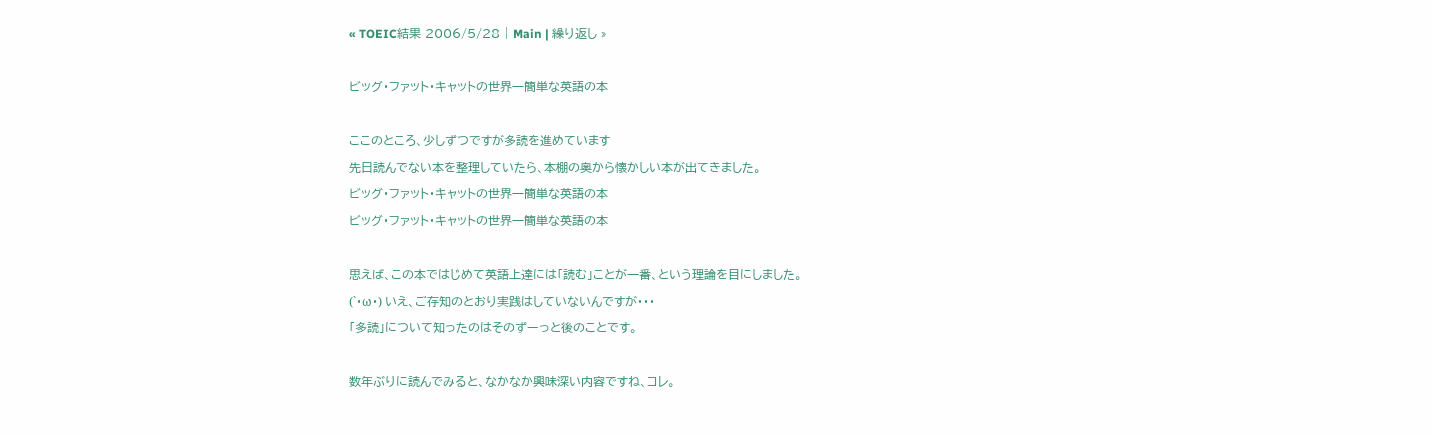« TOEIC結果 2006/5/28 | Main | 繰り返し »

ビッグ・ファット・キャットの世界一簡単な英語の本

ここのところ、少しずつですが多読を進めています
先日読んでない本を整理していたら、本棚の奥から懐かしい本が出てきました。
ビッグ・ファット・キャットの世界一簡単な英語の本
ビッグ・ファット・キャットの世界一簡単な英語の本

思えば、この本ではじめて英語上達には「読む」ことが一番、という理論を目にしました。
(`・ω・) いえ、ご存知のとおり実践はしていないんですが・・・
「多読」について知ったのはそのずーっと後のことです。

数年ぶりに読んでみると、なかなか興味深い内容ですね、コレ。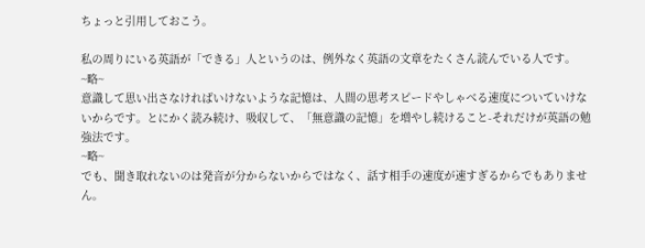ちょっと引用しておこう。

私の周りにいる英語が「できる」人というのは、例外なく英語の文章をたくさん読んでいる人です。
~略~
意識して思い出さなければいけないような記憶は、人間の思考スピードやしゃべる速度についていけないからです。とにかく読み続け、吸収して、「無意識の記憶」を増やし続けること-それだけが英語の勉強法です。
~略~
でも、聞き取れないのは発音が分からないからではなく、話す相手の速度が速すぎるからでもありません。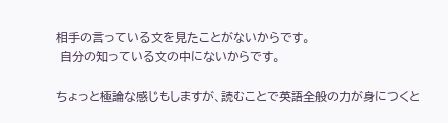相手の言っている文を見たことがないからです。
 自分の知っている文の中にないからです。

ちょっと極論な感じもしますが、読むことで英語全般の力が身につくと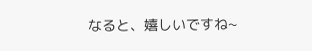なると、嬉しいですね~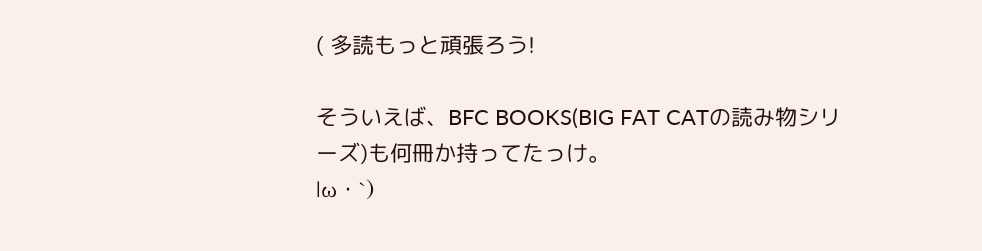( 多読もっと頑張ろう!

そういえば、BFC BOOKS(BIG FAT CATの読み物シリーズ)も何冊か持ってたっけ。
|ω・`)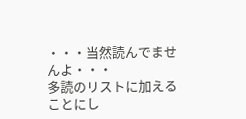・・・当然読んでませんよ・・・
多読のリストに加えることにし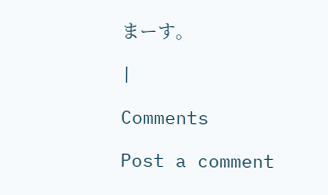まーす。

|

Comments

Post a comment